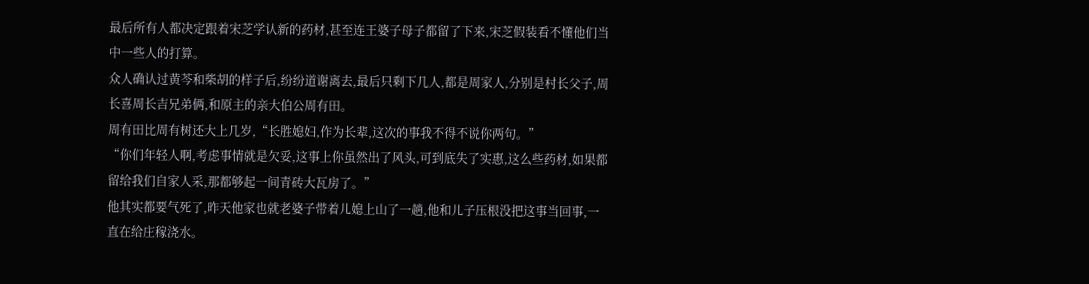最后所有人都决定跟着宋芝学认新的药材,甚至连王婆子母子都留了下来,宋芝假装看不懂他们当中一些人的打算。
众人确认过黄芩和柴胡的样子后,纷纷道谢离去,最后只剩下几人,都是周家人,分别是村长父子,周长喜周长吉兄弟俩,和原主的亲大伯公周有田。
周有田比周有树还大上几岁,“长胜媳妇,作为长辈,这次的事我不得不说你两句。”
“你们年轻人啊,考虑事情就是欠妥,这事上你虽然出了风头,可到底失了实惠,这么些药材,如果都留给我们自家人采,那都够起一间青砖大瓦房了。”
他其实都要气死了,昨天他家也就老婆子带着儿媳上山了一趟,他和儿子压根没把这事当回事,一直在给庄稼浇水。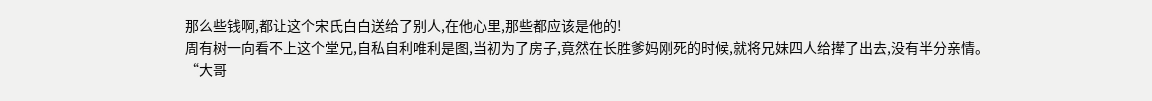那么些钱啊,都让这个宋氏白白送给了别人,在他心里,那些都应该是他的!
周有树一向看不上这个堂兄,自私自利唯利是图,当初为了房子,竟然在长胜爹妈刚死的时候,就将兄妹四人给撵了出去,没有半分亲情。
“大哥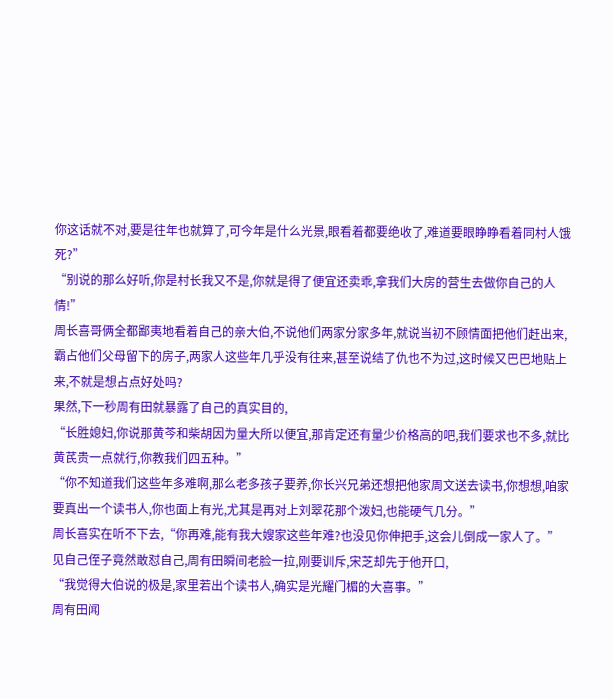你这话就不对,要是往年也就算了,可今年是什么光景,眼看着都要绝收了,难道要眼睁睁看着同村人饿死?”
“别说的那么好听,你是村长我又不是,你就是得了便宜还卖乖,拿我们大房的营生去做你自己的人情!”
周长喜哥俩全都鄙夷地看着自己的亲大伯,不说他们两家分家多年,就说当初不顾情面把他们赶出来,霸占他们父母留下的房子,两家人这些年几乎没有往来,甚至说结了仇也不为过,这时候又巴巴地贴上来,不就是想占点好处吗?
果然,下一秒周有田就暴露了自己的真实目的,
“长胜媳妇,你说那黄芩和柴胡因为量大所以便宜,那肯定还有量少价格高的吧,我们要求也不多,就比黄芪贵一点就行,你教我们四五种。”
“你不知道我们这些年多难啊,那么老多孩子要养,你长兴兄弟还想把他家周文送去读书,你想想,咱家要真出一个读书人,你也面上有光,尤其是再对上刘翠花那个泼妇,也能硬气几分。”
周长喜实在听不下去,“你再难,能有我大嫂家这些年难?也没见你伸把手,这会儿倒成一家人了。”
见自己侄子竟然敢怼自己,周有田瞬间老脸一拉,刚要训斥,宋芝却先于他开口,
“我觉得大伯说的极是,家里若出个读书人,确实是光耀门楣的大喜事。”
周有田闻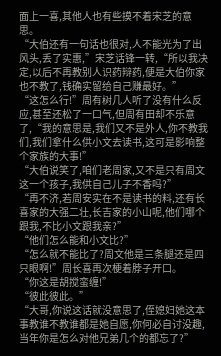面上一喜,其他人也有些摸不着宋芝的意思。
“大伯还有一句话也很对,人不能光为了出风头,丢了实惠,”宋芝话锋一转,“所以我决定,以后不再教别人识药辩药,便是大伯你家也不教了,钱确实留给自己赚最好。”
“这怎么行!”周有树几人听了没有什么反应,甚至还松了一口气,但周有田却不乐意了,“我的意思是,我们又不是外人,你不教我们,我们拿什么供小文去读书,这可是影响整个家族的大事!”
“大伯说笑了,咱们老周家,又不是只有周文这一个孩子,我供自己儿子不香吗?”
“再不济,若周安实在不是读书的料,还有长喜家的大强二壮,长吉家的小山呢,他们哪个跟我,不比小文跟我亲?”
“他们怎么能和小文比?”
“怎么就不能比了?周文他是三条腿还是四只眼啊!”周长喜再次梗着脖子开口。
“你这是胡搅蛮缠!”
“彼此彼此。”
“大哥,你说这话就没意思了,侄媳妇她这本事教谁不教谁都是她自愿,你何必自讨没趣,当年你是怎么对他兄弟几个的都忘了?”